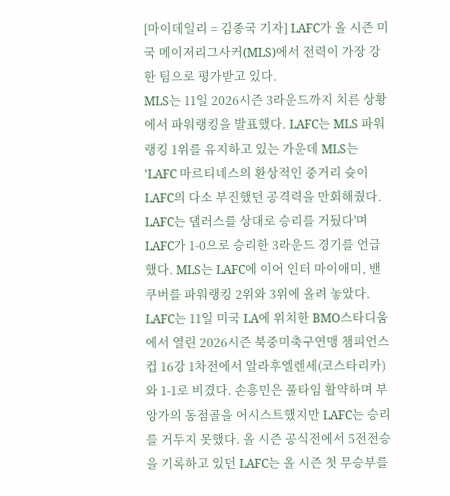[마이데일리 = 김종국 기자] LAFC가 올 시즌 미국 메이저리그사커(MLS)에서 전력이 가장 강한 팀으로 평가받고 있다.
MLS는 11일 2026시즌 3라운드까지 치른 상황에서 파워랭킹을 발표했다. LAFC는 MLS 파워랭킹 1위를 유지하고 있는 가운데 MLS는 'LAFC 마르티네스의 환상적인 중거리 슛이 LAFC의 다소 부진했던 공격력을 만회해줬다. LAFC는 댈러스를 상대로 승리를 거뒀다'며 LAFC가 1-0으로 승리한 3라운드 경기를 언급했다. MLS는 LAFC에 이어 인터 마이애미, 밴쿠버를 파워랭킹 2위와 3위에 올려 놓았다.
LAFC는 11일 미국 LA에 위치한 BMO스타디움에서 열린 2026시즌 북중미축구연맹 챔피언스컵 16강 1차전에서 알라후엘렌세(코스타리카)와 1-1로 비겼다. 손흥민은 풀타임 활약하며 부앙가의 동점골을 어시스트했지만 LAFC는 승리를 거두지 못했다. 올 시즌 공식전에서 5전전승을 기록하고 있던 LAFC는 올 시즌 첫 무승부를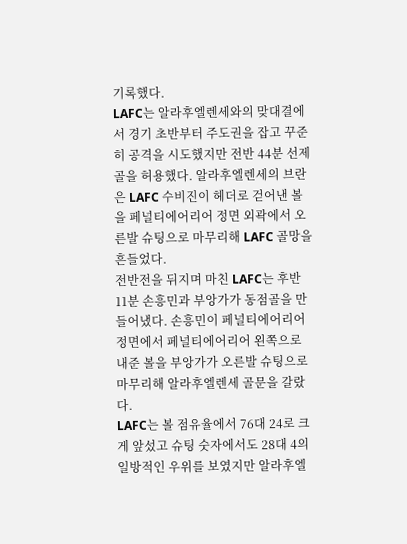기록했다.
LAFC는 알라후엘렌세와의 맞대결에서 경기 초반부터 주도권을 잡고 꾸준히 공격을 시도했지만 전반 44분 선제골을 허용했다. 알라후엘렌세의 브란은 LAFC 수비진이 헤더로 걷어낸 볼을 페널티에어리어 정면 외곽에서 오른발 슈팅으로 마무리해 LAFC 골망을 흔들었다.
전반전을 뒤지며 마친 LAFC는 후반 11분 손흥민과 부앙가가 동점골을 만들어냈다. 손흥민이 페널티에어리어 정면에서 페널티에어리어 왼쪽으로 내준 볼을 부앙가가 오른발 슈팅으로 마무리해 알라후엘렌세 골문을 갈랐다.
LAFC는 볼 점유율에서 76대 24로 크게 앞섰고 슈팅 숫자에서도 28대 4의 일방적인 우위를 보였지만 알라후엘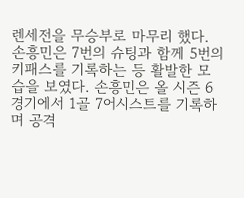렌세전을 무승부로 마무리 했다. 손흥민은 7번의 슈팅과 함께 5번의 키패스를 기록하는 등 활발한 모습을 보였다. 손흥민은 올 시즌 6경기에서 1골 7어시스트를 기록하며 공격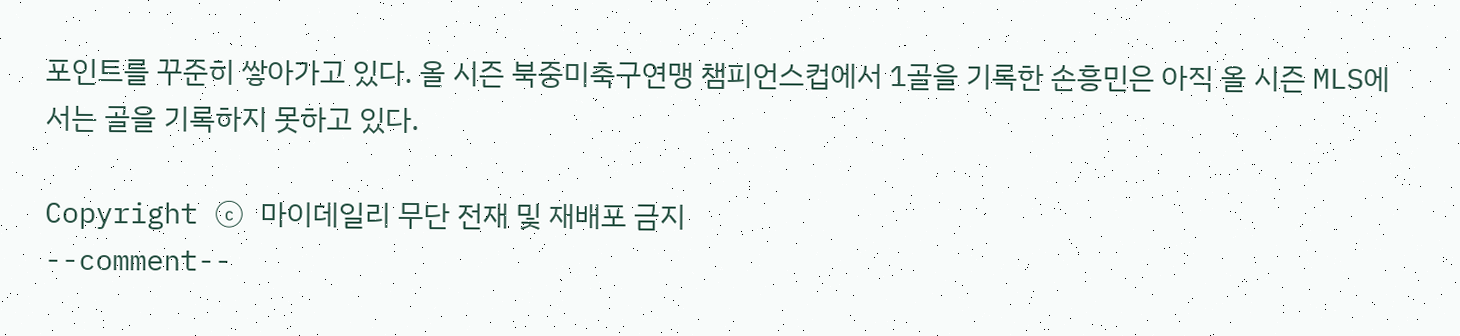포인트를 꾸준히 쌓아가고 있다. 올 시즌 북중미축구연맹 챔피언스컵에서 1골을 기록한 손흥민은 아직 올 시즌 MLS에서는 골을 기록하지 못하고 있다.

Copyright ⓒ 마이데일리 무단 전재 및 재배포 금지
--comment--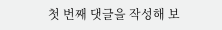첫 번째 댓글을 작성해 보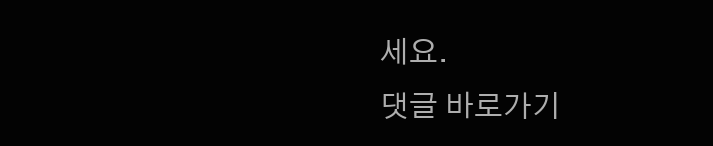세요.
댓글 바로가기